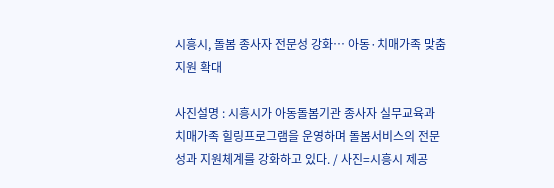시흥시, 돌봄 종사자 전문성 강화… 아동·치매가족 맞춤 지원 확대

사진설명 : 시흥시가 아동돌봄기관 종사자 실무교육과 치매가족 힐링프로그램을 운영하며 돌봄서비스의 전문성과 지원체계를 강화하고 있다. / 사진=시흥시 제공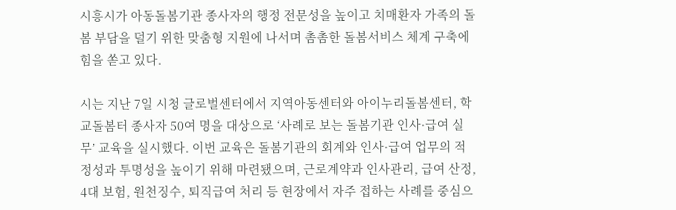시흥시가 아동돌봄기관 종사자의 행정 전문성을 높이고 치매환자 가족의 돌봄 부담을 덜기 위한 맞춤형 지원에 나서며 촘촘한 돌봄서비스 체계 구축에 힘을 쏟고 있다.

시는 지난 7일 시청 글로벌센터에서 지역아동센터와 아이누리돌봄센터, 학교돌봄터 종사자 50여 명을 대상으로 ‘사례로 보는 돌봄기관 인사·급여 실무’ 교육을 실시했다. 이번 교육은 돌봄기관의 회계와 인사·급여 업무의 적정성과 투명성을 높이기 위해 마련됐으며, 근로계약과 인사관리, 급여 산정, 4대 보험, 원천징수, 퇴직급여 처리 등 현장에서 자주 접하는 사례를 중심으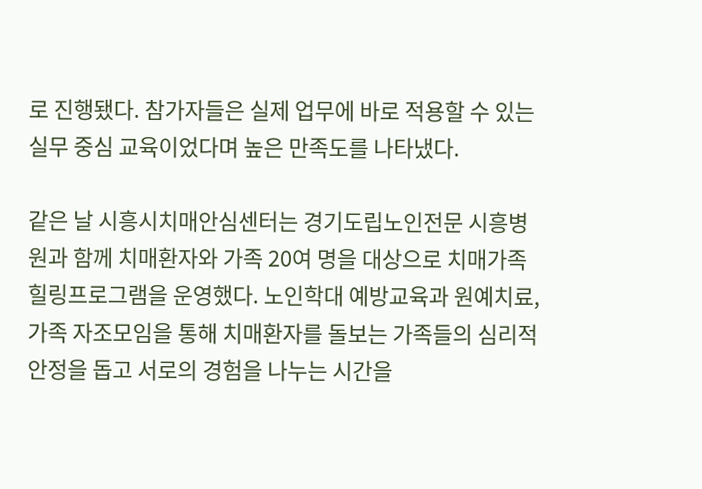로 진행됐다. 참가자들은 실제 업무에 바로 적용할 수 있는 실무 중심 교육이었다며 높은 만족도를 나타냈다.

같은 날 시흥시치매안심센터는 경기도립노인전문 시흥병원과 함께 치매환자와 가족 20여 명을 대상으로 치매가족 힐링프로그램을 운영했다. 노인학대 예방교육과 원예치료, 가족 자조모임을 통해 치매환자를 돌보는 가족들의 심리적 안정을 돕고 서로의 경험을 나누는 시간을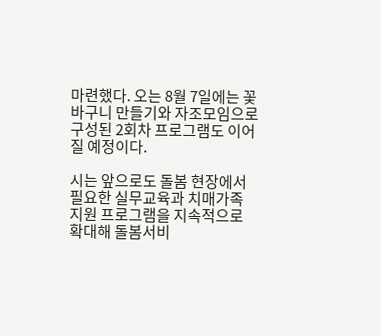마련했다. 오는 8월 7일에는 꽃바구니 만들기와 자조모임으로 구성된 2회차 프로그램도 이어질 예정이다.

시는 앞으로도 돌봄 현장에서 필요한 실무교육과 치매가족 지원 프로그램을 지속적으로 확대해 돌봄서비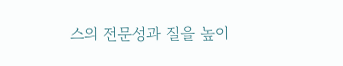스의 전문성과 질을 높이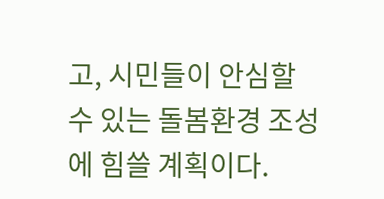고, 시민들이 안심할 수 있는 돌봄환경 조성에 힘쓸 계획이다.